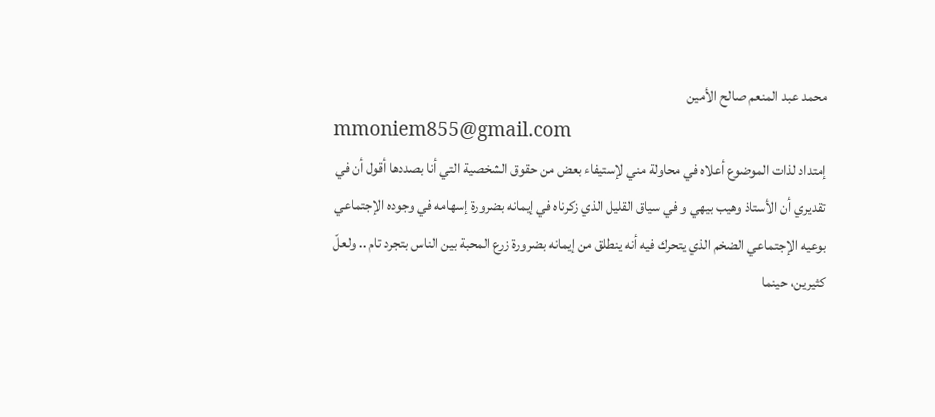محمد عبد المنعم صالح الأمين
mmoniem855@gmail.com
إمتداد لذات الموضوع أعلاه في محاولة مني لإستيفاء بعض من حقوق الشخصية التي أنا بصددها أقول أن في تقديري أن الأستاذ وهيب بيهي و في سياق القليل الذي زكرناه في إيمانه بضرورة إسهامه في وجوده الإجتماعي بوعيه الإجتماعي الضخم الذي يتحرك فيه أنه ينطلق من إيمانه بضرورة زرع المحبة بين الناس بتجرد تام .. ولعلّ كثيرين، حينما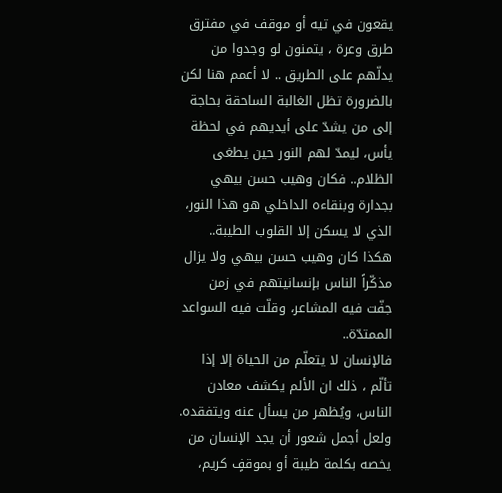يقعون في تيه أو موقف في مفترق طرق وعرة ، يتمنون لو وجدوا من يدلّهم على الطريق .. لا أعمم هنا لكن بالضرورة تظل الغالبة الساحقة بحاجة إلى من يشدّ على أيديهم في لحظة يأس، ليمدّ لهم النور حين يطغى الظلام.. فكان وهيب حسن بيهي بجدارة وبنقاءه الداخلي هو هذا النور، الذي لا يسكن إلا القلوب الطيبة..
هكذا كان وهيب حسن بيهي ولا يزال مذكّراً الناس بإنسانيتهم في زمن جفّت فيه المشاعر، وقلّت فيه السواعد الممتدّة..
فالإنسان لا يتعلّم من الحياة إلا إذا تألّم ، ذلك ان الألم يكشف معادن الناس، ويُظهر من يسأل عنه ويتفقده. ولعل أجمل شعور أن يجد الإنسان من يخصه بكلمة طيبة أو بموقفٍ كريم،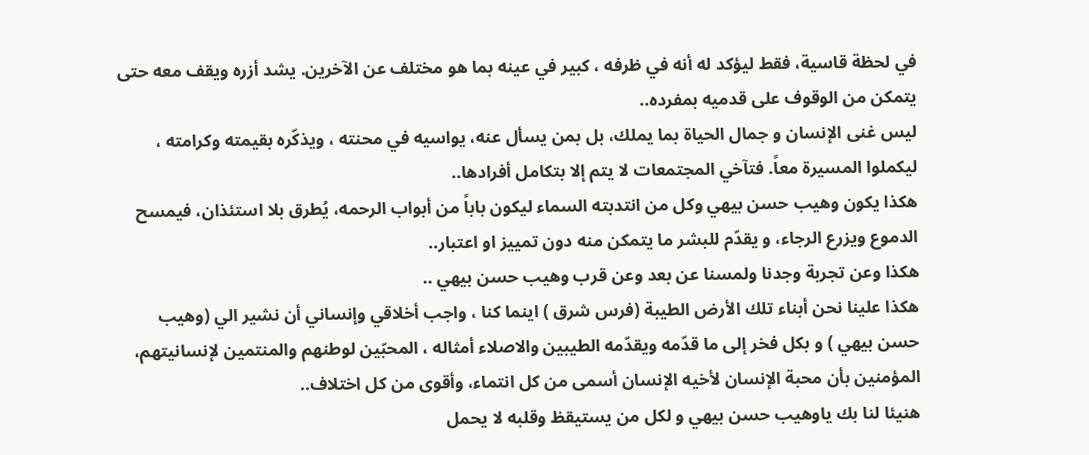في لحظة قاسية، فقط ليؤكد له أنه في ظرفه ، كبير في عينه بما هو مختلف عن الآخرين. يشد أزره ويقف معه حتى يتمكن من الوقوف على قدميه بمفرده..
ليس غنى الإنسان و جمال الحياة بما يملك، بل بمن يسأل عنه، يواسيه في محنته ، ويذكّره بقيمته وكرامته ، ليكملوا المسيرة معاً. فتآخي المجتمعات لا يتم إلا بتكامل أفرادها..
هكذا يكون وهيب حسن بيهي وكل من انتدبته السماء ليكون باباً من أبواب الرحمه، يُطرق بلا استئذان، فيمسح الدموع ويزرع الرجاء، و يقدّم للبشر ما يتمكن منه دون تمييز او اعتبار..
هكذا وعن تجربة وجدنا ولمسنا عن بعد وعن قرب وهيب حسن بيهي ..
هكذا علينا نحن أبناء تلك الأرض الطيبة (فرس شرق ) اينما كنا ، واجب أخلاقي وإنساني أن نشير الي (وهيب حسن بيهي ) و بكل فخر إلى ما قدّمه ويقدّمه الطيبين والاصلاء أمثاله ، المحبّين لوطنهم والمنتمين لإنسانيتهم، المؤمنين بأن محبة الإنسان لأخيه الإنسان أسمى من كل انتماء، وأقوى من كل اختلاف..
هنيئا لنا بك ياوهيب حسن بيهي و لكل من يستيقظ وقلبه لا يحمل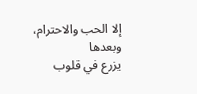إلا الحب والاحترام، وبعدها
يزرع في قلوب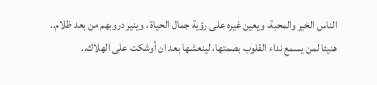الناس الخير والمحبة، ويعين غيره على رؤية جمال الحياة ، وينير دروبهم من بعد ظلام..
هنيئا لمن يسمع نداء القلوب بصمتها، لينعشها بعد ان أوشكت على الهلاك..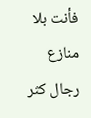فأنت بلا منازع رجال كثر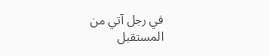في رجل آتي من المستقبل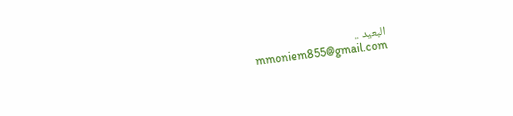البعيد ..
mmoniem855@gmail.com